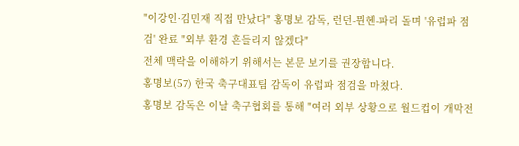"이강인·김민재 직접 만났다" 홍명보 감독, 런던-뮌헨-파리 돌며 '유럽파 점검' 완료 "외부 환경 흔들리지 않겠다"
전체 맥락을 이해하기 위해서는 본문 보기를 권장합니다.
홍명보(57) 한국 축구대표팀 감독이 유럽파 점검을 마쳤다.
홍명보 감독은 이날 축구협회를 통해 "여러 외부 상황으로 월드컵이 개막전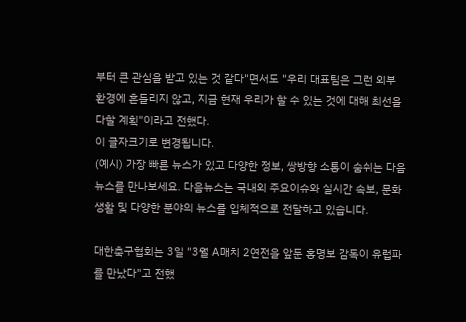부터 큰 관심을 받고 있는 것 같다"면서도 "우리 대표팀은 그런 외부 환경에 흔들리지 않고, 지금 현재 우리가 할 수 있는 것에 대해 최선을 다할 계획"이라고 전했다.
이 글자크기로 변경됩니다.
(예시) 가장 빠른 뉴스가 있고 다양한 정보, 쌍방향 소통이 숨쉬는 다음뉴스를 만나보세요. 다음뉴스는 국내외 주요이슈와 실시간 속보, 문화생활 및 다양한 분야의 뉴스를 입체적으로 전달하고 있습니다.

대한축구협회는 3일 "3월 A매치 2연전을 앞둔 홍명보 감독이 유럽파를 만났다"고 전했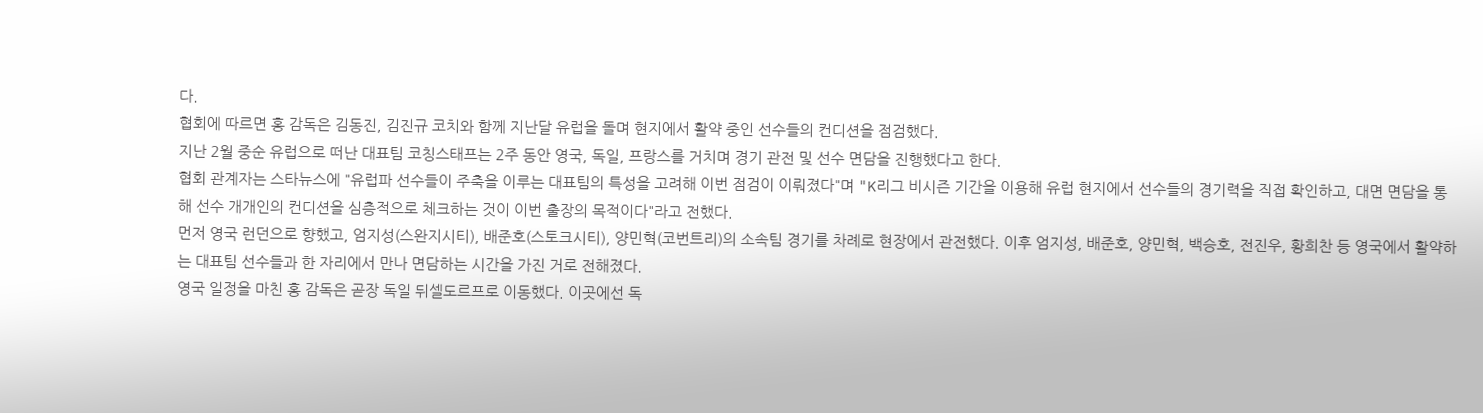다.
협회에 따르면 홍 감독은 김동진, 김진규 코치와 함께 지난달 유럽을 돌며 현지에서 활약 중인 선수들의 컨디션을 점검했다.
지난 2월 중순 유럽으로 떠난 대표팀 코칭스태프는 2주 동안 영국, 독일, 프랑스를 거치며 경기 관전 및 선수 면담을 진행했다고 한다.
협회 관계자는 스타뉴스에 "유럽파 선수들이 주축을 이루는 대표팀의 특성을 고려해 이번 점검이 이뤄졌다"며 "K리그 비시즌 기간을 이용해 유럽 현지에서 선수들의 경기력을 직접 확인하고, 대면 면담을 통해 선수 개개인의 컨디션을 심층적으로 체크하는 것이 이번 출장의 목적이다"라고 전했다.
먼저 영국 런던으로 향했고, 엄지성(스완지시티), 배준호(스토크시티), 양민혁(코번트리)의 소속팀 경기를 차례로 현장에서 관전했다. 이후 엄지성, 배준호, 양민혁, 백승호, 전진우, 황희찬 등 영국에서 활약하는 대표팀 선수들과 한 자리에서 만나 면담하는 시간을 가진 거로 전해졌다.
영국 일정을 마친 홍 감독은 곧장 독일 뒤셀도르프로 이동했다. 이곳에선 독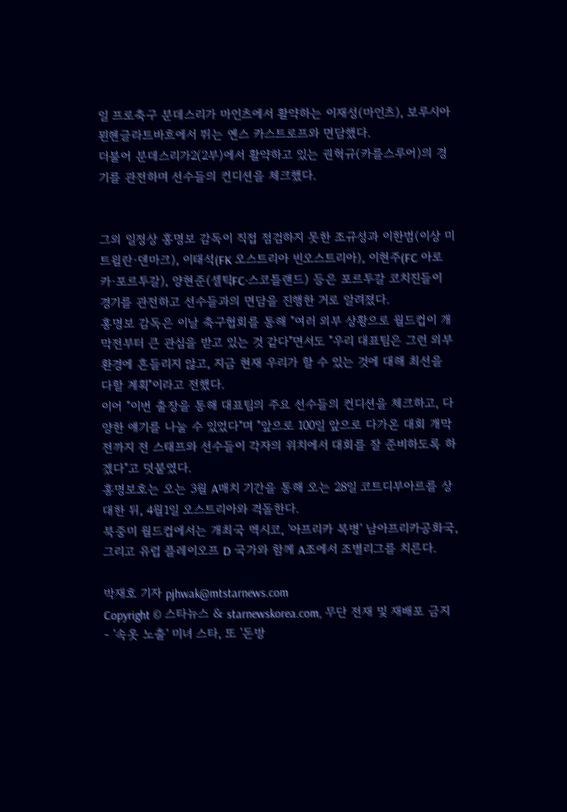일 프로축구 분데스리가 마인츠에서 활약하는 이재성(마인츠), 보루시아 묀헨글라트바흐에서 뛰는 옌스 카스트로프와 면담했다.
더불어 분데스리가2(2부)에서 활약하고 있는 권혁규(카를스루어)의 경기를 관전하며 선수들의 컨디션을 체크했다.


그외 일정상 홍명보 감독이 직접 점검하지 못한 조규성과 이한범(이상 미트윌란·덴마크), 이태석(FK 오스트리아 빈오스트리아), 이현주(FC 아로카·포르투갈), 양현준(셀틱FC·스코틀랜드) 등은 포르투갈 코치진들이 경기를 관전하고 선수들과의 면담을 진행한 거로 알려졌다.
홍명보 감독은 이날 축구협회를 통해 "여러 외부 상황으로 월드컵이 개막전부터 큰 관심을 받고 있는 것 같다"면서도 "우리 대표팀은 그런 외부 환경에 흔들리지 않고, 지금 현재 우리가 할 수 있는 것에 대해 최선을 다할 계획"이라고 전했다.
이어 "이번 출장을 통해 대표팀의 주요 선수들의 컨디션을 체크하고, 다양한 얘기를 나눌 수 있었다"며 "앞으로 100일 앞으로 다가온 대회 개막전까지 전 스태프와 선수들이 각자의 위치에서 대회를 잘 준비하도록 하겠다"고 덧붙였다.
홍명보호는 오는 3월 A매치 기간을 통해 오는 28일 코트디부아르를 상대한 뒤, 4월1일 오스트리아와 격돌한다.
북중미 월드컵에서는 개최국 멕시코, '아프리카 복병' 남아프리카공화국, 그리고 유럽 플레이오프 D 국가와 함께 A조에서 조별리그를 치른다.

박재호 기자 pjhwak@mtstarnews.com
Copyright © 스타뉴스 & starnewskorea.com, 무단 전재 및 재배포 금지
- '속옷 노출' 미녀 스타, 또 '돈방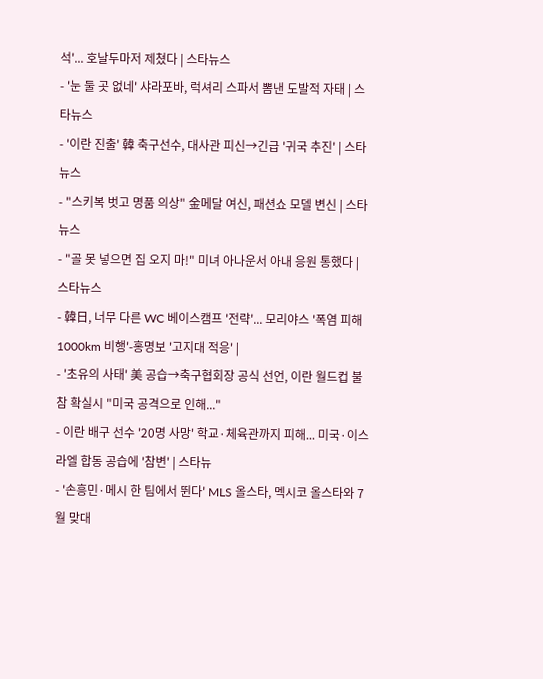석'... 호날두마저 제쳤다 | 스타뉴스
- '눈 둘 곳 없네' 샤라포바, 럭셔리 스파서 뽐낸 도발적 자태 | 스타뉴스
- '이란 진출' 韓 축구선수, 대사관 피신→긴급 '귀국 추진' | 스타뉴스
- "스키복 벗고 명품 의상" 金메달 여신, 패션쇼 모델 변신 | 스타뉴스
- "골 못 넣으면 집 오지 마!" 미녀 아나운서 아내 응원 통했다 | 스타뉴스
- 韓日, 너무 다른 WC 베이스캠프 '전략'... 모리야스 '폭염 피해 1000km 비행'-홍명보 '고지대 적응' |
- '초유의 사태' 美 공습→축구협회장 공식 선언, 이란 월드컵 불참 확실시 "미국 공격으로 인해..."
- 이란 배구 선수 '20명 사망' 학교·체육관까지 피해... 미국·이스라엘 합동 공습에 '참변' | 스타뉴
- '손흥민·메시 한 팀에서 뛴다' MLS 올스타, 멕시코 올스타와 7월 맞대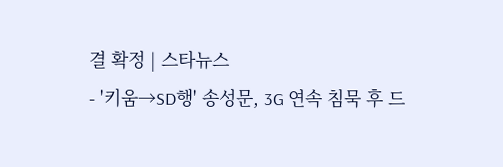결 확정 | 스타뉴스
- '키움→SD행' 송성문, 3G 연속 침묵 후 드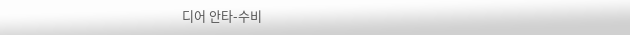디어 안타-수비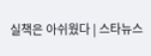실책은 아쉬웠다 | 스타뉴스